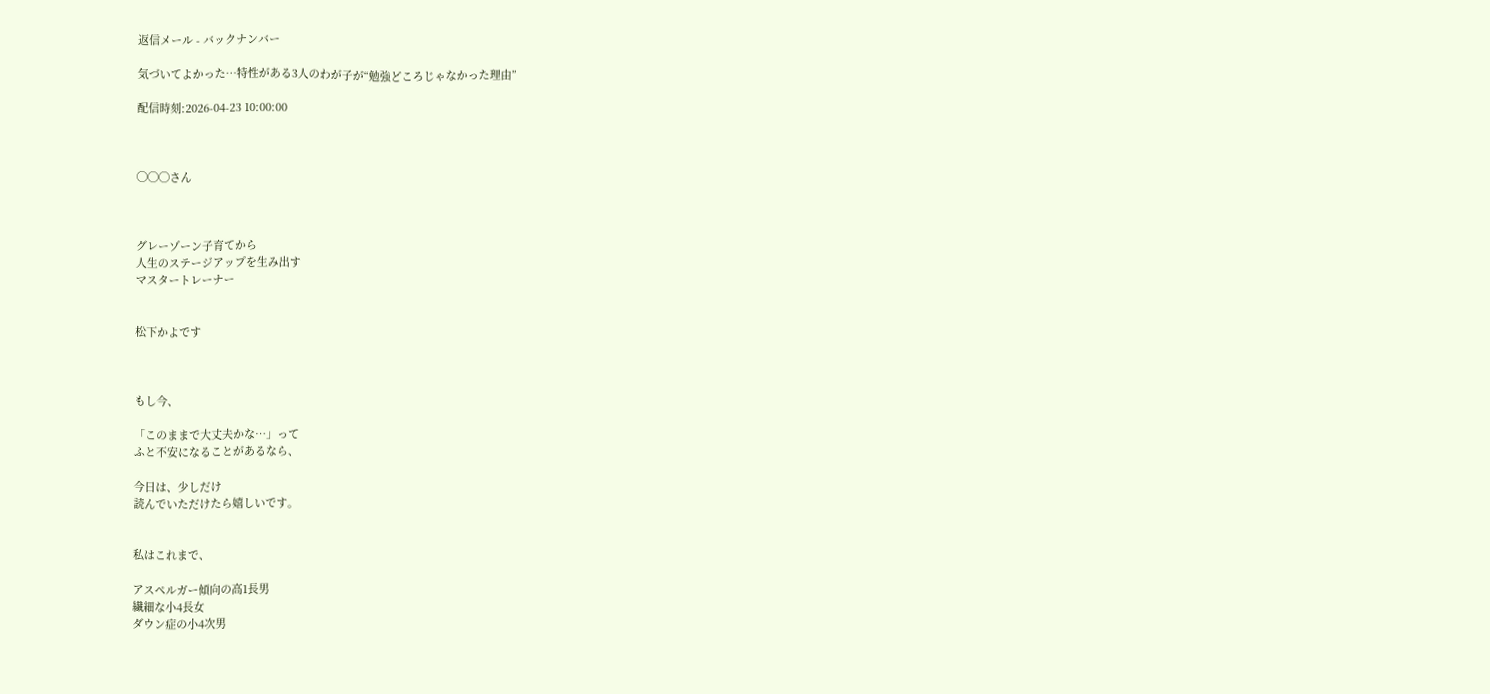返信メール - バックナンバー

気づいてよかった…特性がある3人のわが子が“勉強どころじゃなかった理由”

配信時刻:2026-04-23 10:00:00



◯◯◯さん



グレーゾーン子育てから
人生のステージアップを生み出す
マスタートレーナー


松下かよです



もし今、

「このままで大丈夫かな…」って
ふと不安になることがあるなら、

今日は、少しだけ
読んでいただけたら嬉しいです。


私はこれまで、

アスペルガー傾向の高1長男
繊細な小4長女
ダウン症の小4次男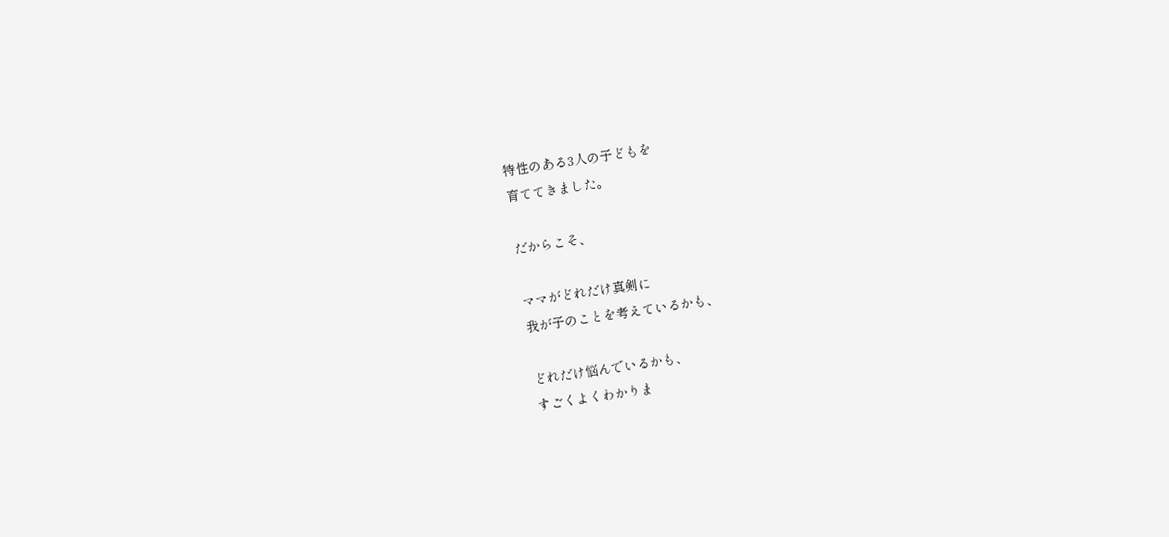特性のある3人の子どもを
育ててきました。

だからこそ、

ママがどれだけ真剣に
我が子のことを考えているかも、

どれだけ悩んでいるかも、
すごくよくわかりま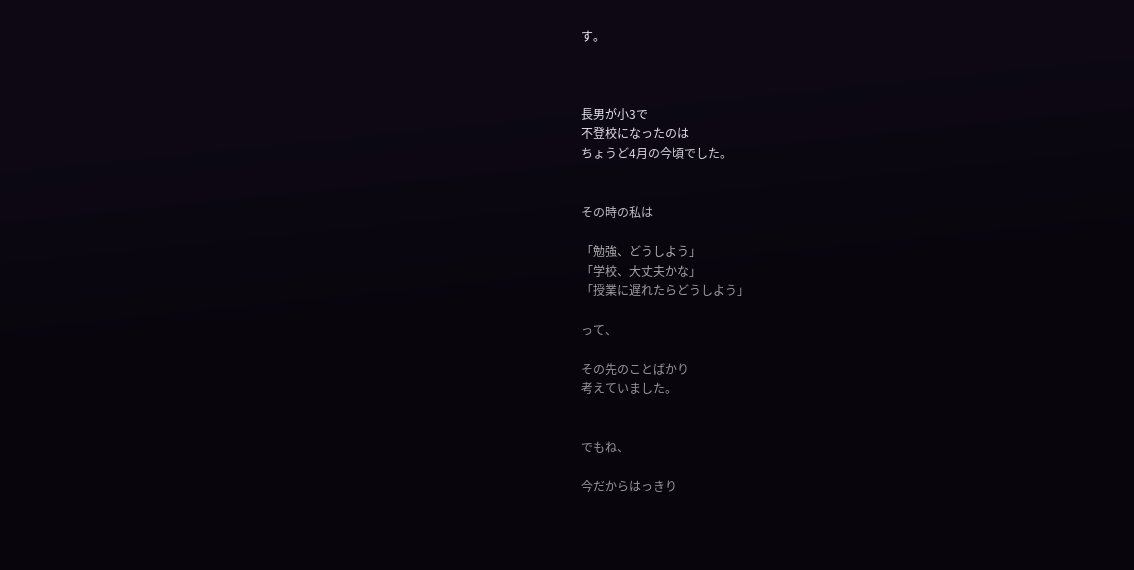す。



長男が小3で
不登校になったのは
ちょうど4月の今頃でした。


その時の私は

「勉強、どうしよう」
「学校、大丈夫かな」
「授業に遅れたらどうしよう」

って、

その先のことばかり
考えていました。


でもね、

今だからはっきり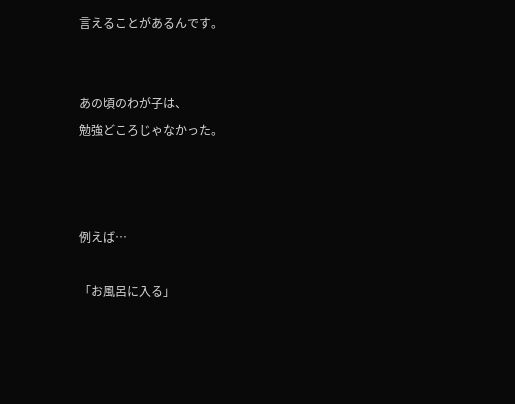言えることがあるんです。


あの頃のわが子は、
勉強どころじゃなかった。



例えば…

「お風呂に入る」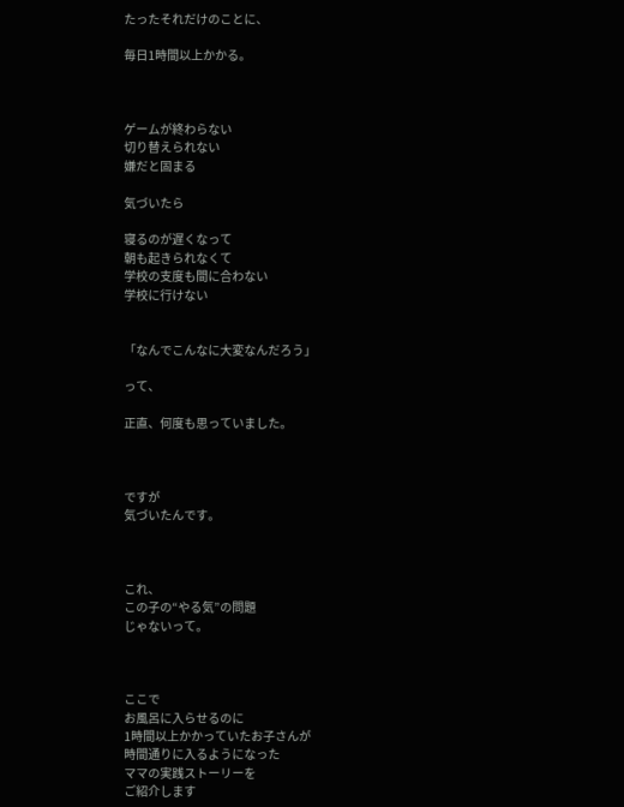たったそれだけのことに、

毎日1時間以上かかる。



ゲームが終わらない
切り替えられない
嫌だと固まる

気づいたら

寝るのが遅くなって
朝も起きられなくて
学校の支度も間に合わない
学校に行けない


「なんでこんなに大変なんだろう」

って、

正直、何度も思っていました。



ですが
気づいたんです。



これ、
この子の“やる気”の問題
じゃないって。



ここで
お風呂に入らせるのに
1時間以上かかっていたお子さんが
時間通りに入るようになった
ママの実践ストーリーを
ご紹介します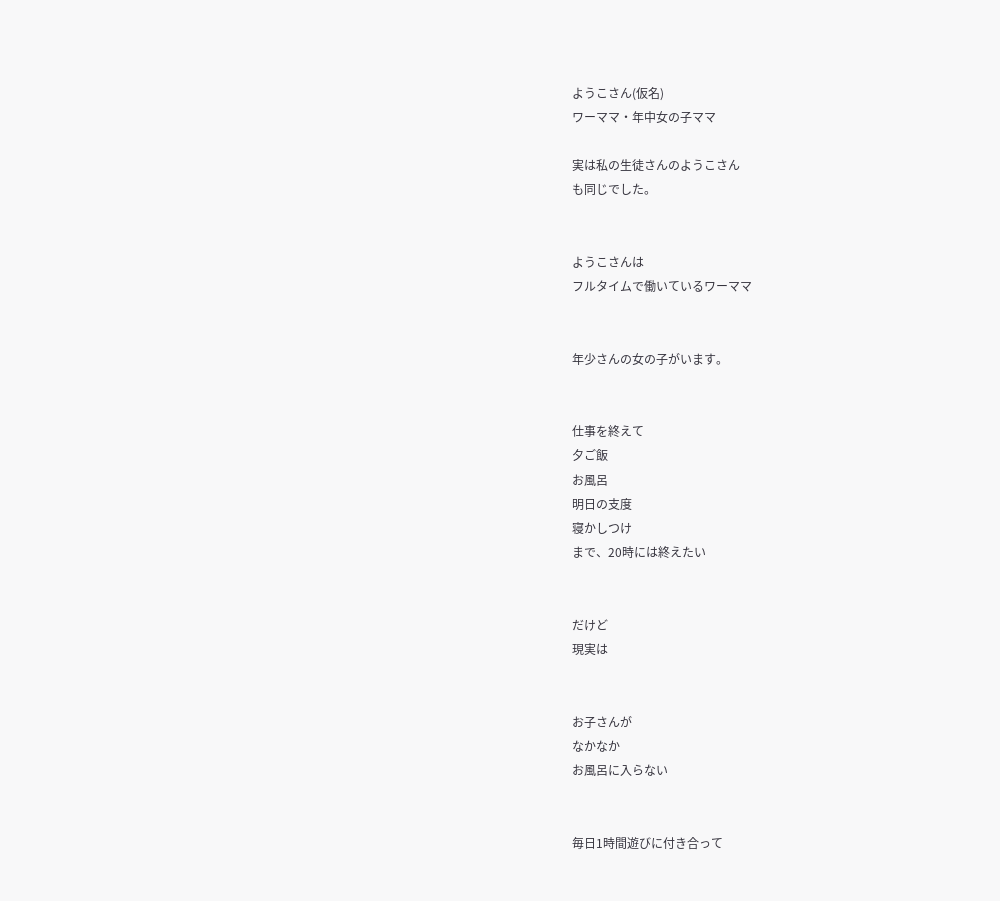ようこさん(仮名)
ワーママ・年中女の子ママ

実は私の生徒さんのようこさん
も同じでした。


ようこさんは
フルタイムで働いているワーママ


年少さんの女の子がいます。


仕事を終えて
夕ご飯
お風呂
明日の支度
寝かしつけ
まで、20時には終えたい


だけど
現実は


お子さんが
なかなか
お風呂に入らない


毎日1時間遊びに付き合って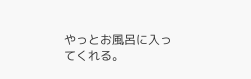やっとお風呂に入ってくれる。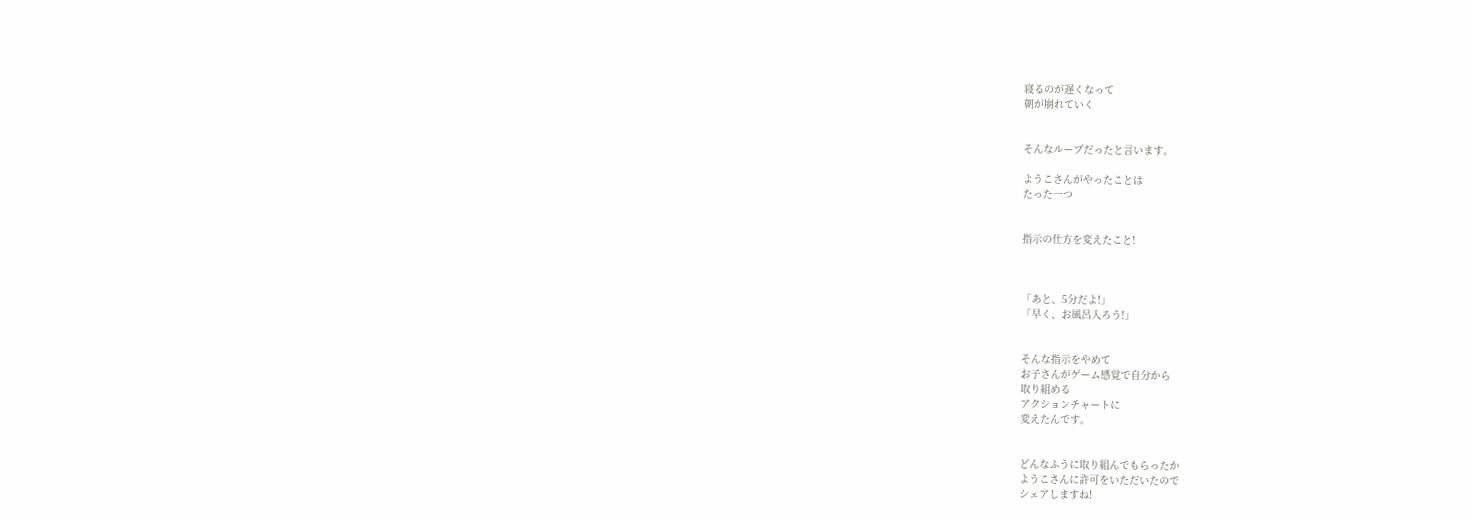寝るのが遅くなって
朝が崩れていく


そんなループだったと言います。

ようこさんがやったことは
たった一つ


指示の仕方を変えたこと!



「あと、5分だよ!」
「早く、お風呂入ろう!」


そんな指示をやめて
お子さんがゲーム感覚で自分から
取り組める
アクションチャートに
変えたんです。


どんなふうに取り組んでもらったか
ようこさんに許可をいただいたので
シェアしますね!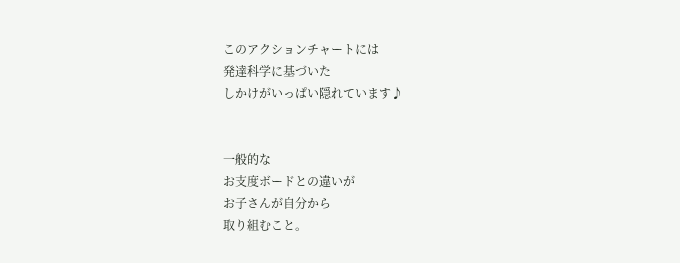このアクションチャートには
発達科学に基づいた
しかけがいっぱい隠れています♪


一般的な
お支度ボードとの違いが
お子さんが自分から
取り組むこと。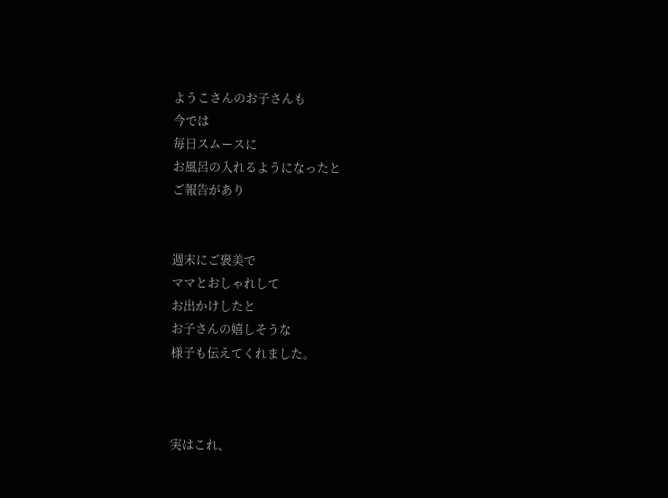ようこさんのお子さんも
今では
毎日スムースに
お風呂の入れるようになったと
ご報告があり


週末にご褒美で
ママとおしゃれして
お出かけしたと
お子さんの嬉しそうな
様子も伝えてくれました。



実はこれ、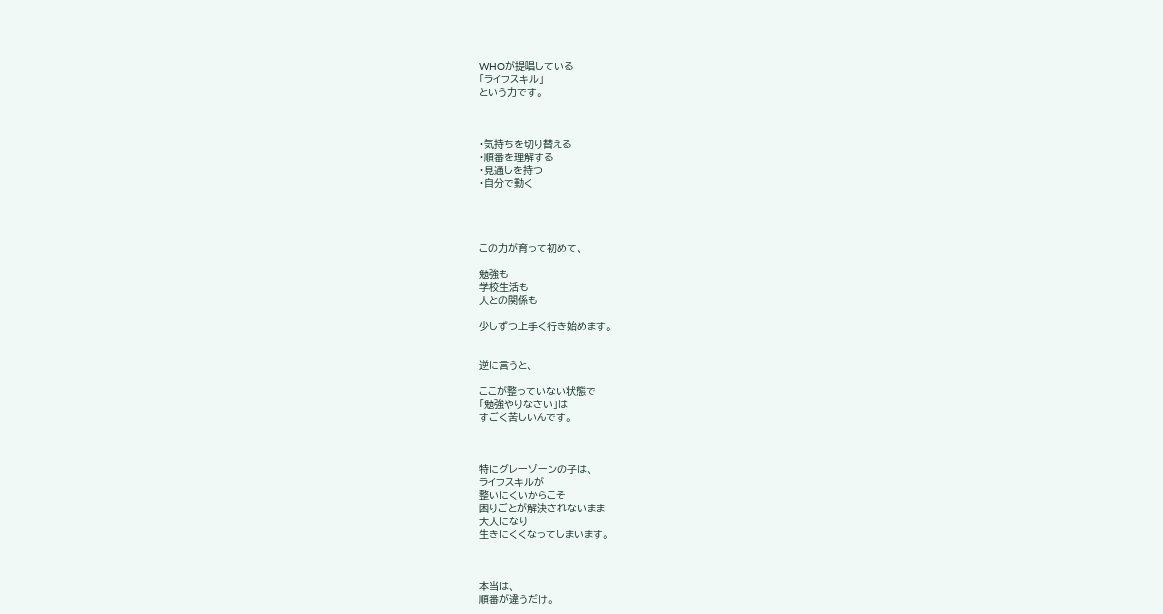WHOが提唱している
「ライフスキル」
という力です。



・気持ちを切り替える
・順番を理解する
・見通しを持つ
・自分で動く




この力が育って初めて、

勉強も
学校生活も
人との関係も

少しずつ上手く行き始めます。


逆に言うと、

ここが整っていない状態で
「勉強やりなさい」は
すごく苦しいんです。



特にグレーゾーンの子は、
ライフスキルが
整いにくいからこそ
困りごとが解決されないまま
大人になり
生きにくくなってしまいます。



本当は、
順番が違うだけ。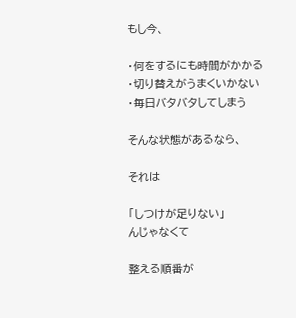もし今、

・何をするにも時間がかかる
・切り替えがうまくいかない
・毎日バタバタしてしまう

そんな状態があるなら、

それは

「しつけが足りない」
んじゃなくて

整える順番が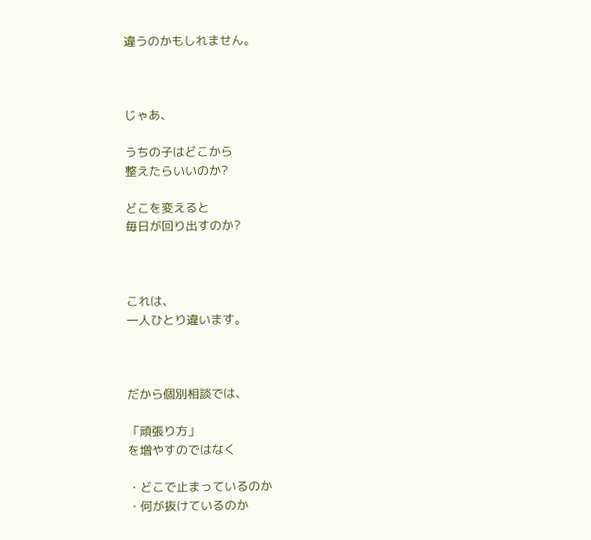違うのかもしれません。



じゃあ、

うちの子はどこから
整えたらいいのか?

どこを変えると
毎日が回り出すのか?



これは、
一人ひとり違います。



だから個別相談では、

「頑張り方」
を増やすのではなく

・どこで止まっているのか
・何が抜けているのか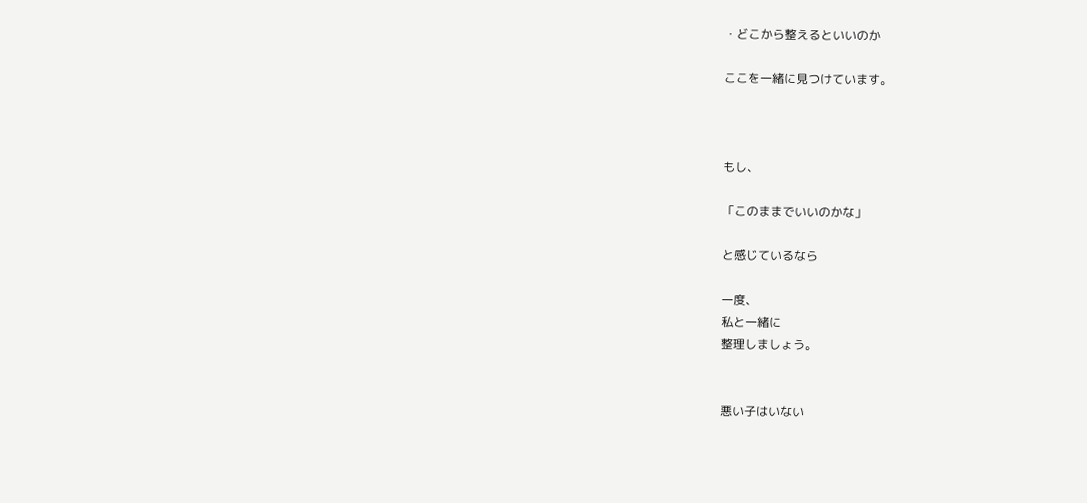・どこから整えるといいのか

ここを一緒に見つけています。



もし、

「このままでいいのかな」

と感じているなら

一度、
私と一緒に
整理しましょう。


悪い子はいない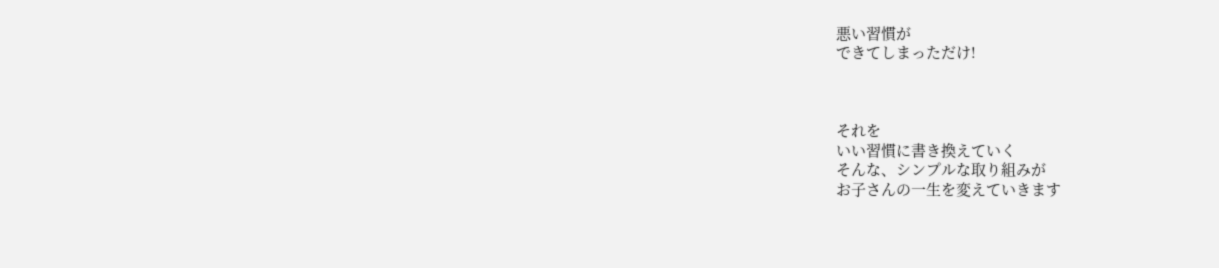悪い習慣が
できてしまっただけ!



それを
いい習慣に書き換えていく
そんな、シンプルな取り組みが
お子さんの一生を変えていきます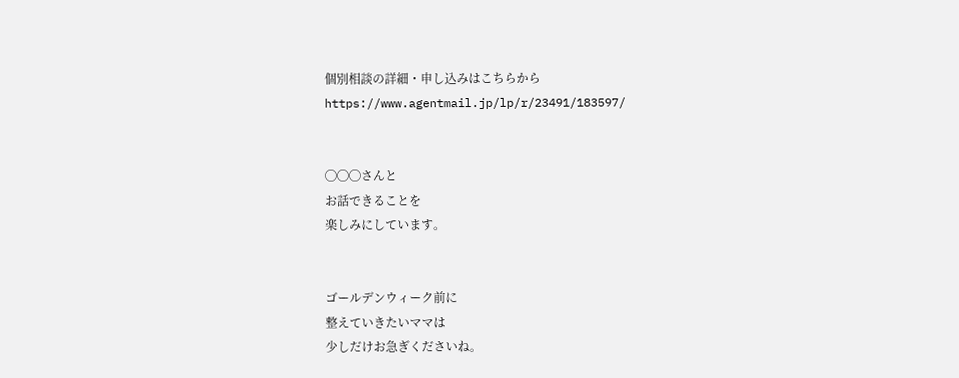個別相談の詳細・申し込みはこちらから
https://www.agentmail.jp/lp/r/23491/183597/


◯◯◯さんと
お話できることを
楽しみにしています。


ゴールデンウィーク前に
整えていきたいママは
少しだけお急ぎくださいね。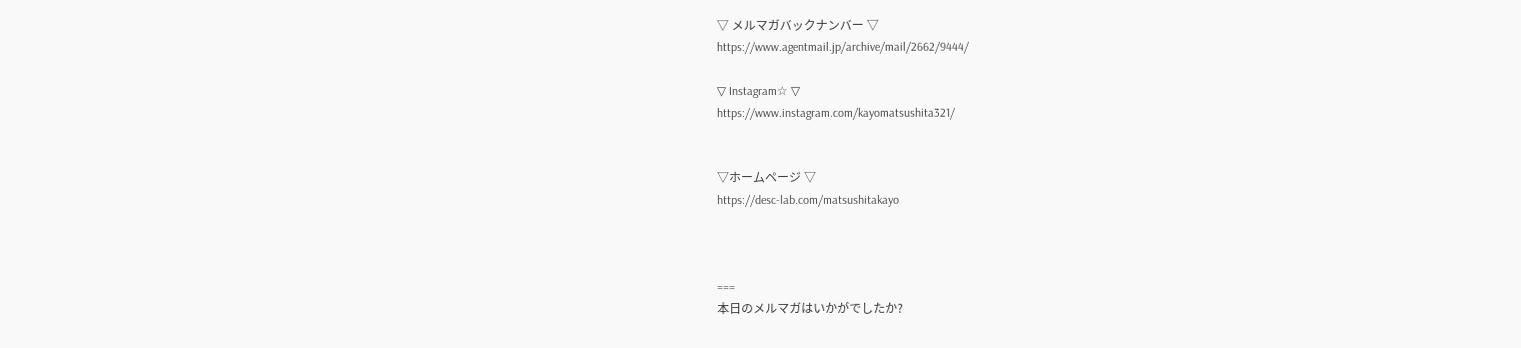▽ メルマガバックナンバー ▽
https://www.agentmail.jp/archive/mail/2662/9444/

▽ Instagram☆ ▽
https://www.instagram.com/kayomatsushita321/


▽ホームページ ▽
https://desc-lab.com/matsushitakayo



===
本日のメルマガはいかがでしたか?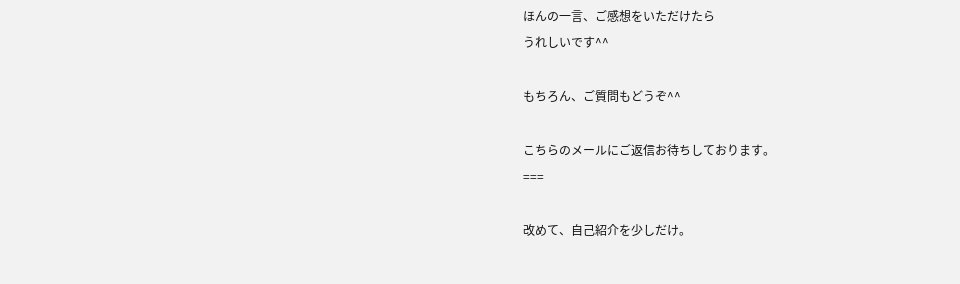ほんの一言、ご感想をいただけたら
うれしいです^^

もちろん、ご質問もどうぞ^^

こちらのメールにご返信お待ちしております。
===

改めて、自己紹介を少しだけ。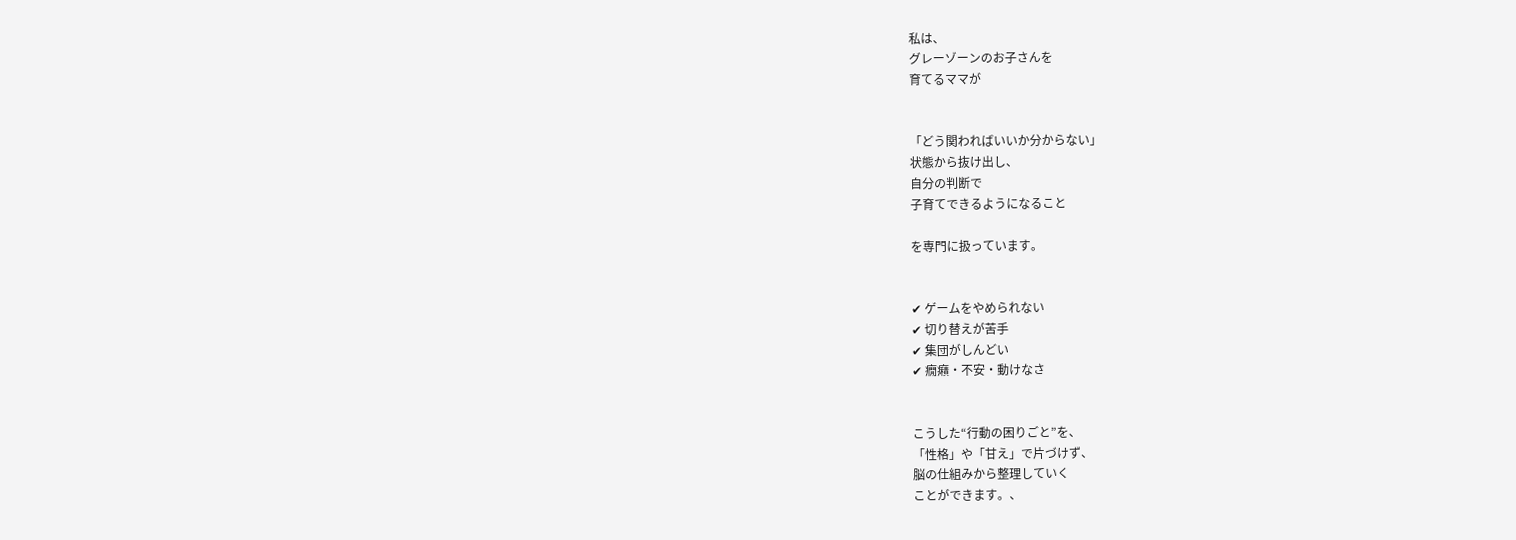私は、
グレーゾーンのお子さんを
育てるママが


「どう関わればいいか分からない」
状態から抜け出し、
自分の判断で
子育てできるようになること

を専門に扱っています。


✔ ゲームをやめられない
✔ 切り替えが苦手
✔ 集団がしんどい
✔ 癇癪・不安・動けなさ


こうした“行動の困りごと”を、
「性格」や「甘え」で片づけず、
脳の仕組みから整理していく
ことができます。、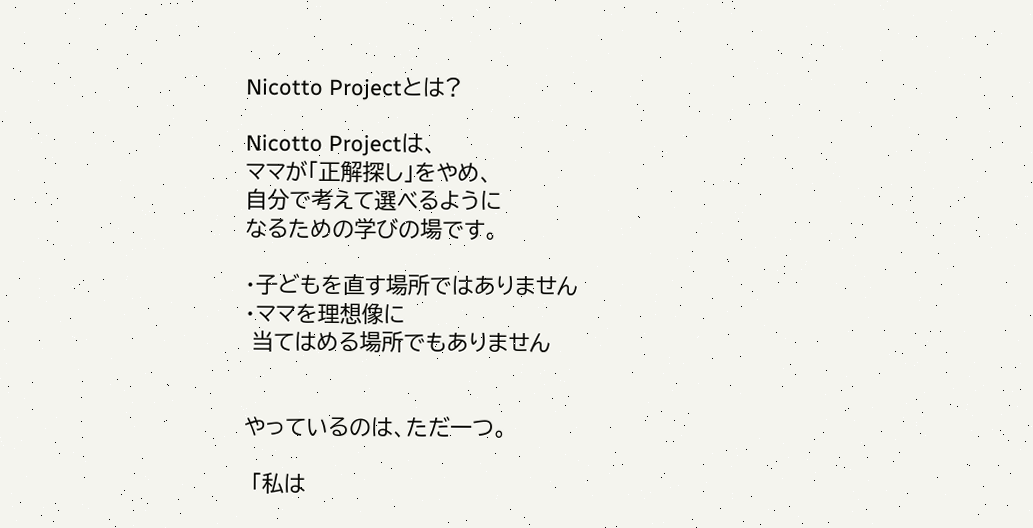Nicotto Projectとは?

Nicotto Projectは、
ママが「正解探し」をやめ、
自分で考えて選べるように
なるための学びの場です。

・子どもを直す場所ではありません
・ママを理想像に
 当てはめる場所でもありません


やっているのは、ただ一つ。

 「私は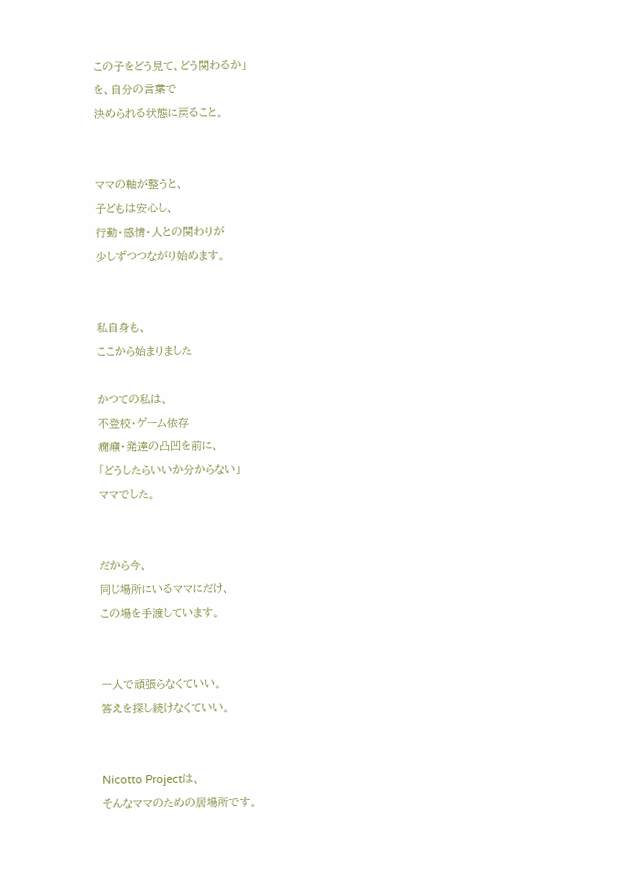この子をどう見て、どう関わるか」
を、自分の言葉で
決められる状態に戻ること。


ママの軸が整うと、
子どもは安心し、
行動・感情・人との関わりが
少しずつつながり始めます。


私自身も、
ここから始まりました

かつての私は、
不登校・ゲーム依存
癇癪・発達の凸凹を前に、
「どうしたらいいか分からない」
ママでした。


だから今、
同じ場所にいるママにだけ、
この場を手渡しています。


一人で頑張らなくていい。
答えを探し続けなくていい。


Nicotto Projectは、
そんなママのための居場所です。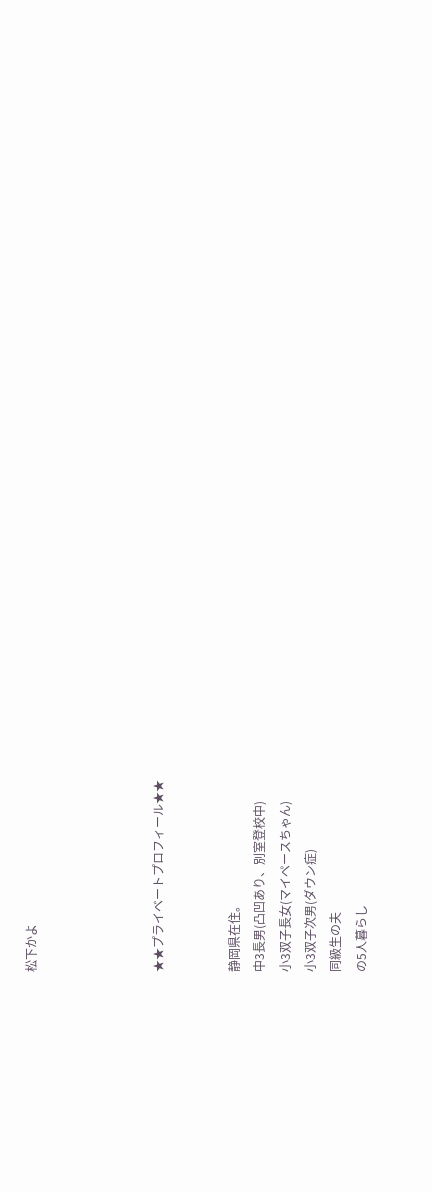松下かよ




★★プライベートプロフィール★★


静岡県在住。
中3長男(凸凹あり、別室登校中)
小3双子長女(マイペースちゃん)
小3双子次男(ダウン症)
同級生の夫
の5人暮らし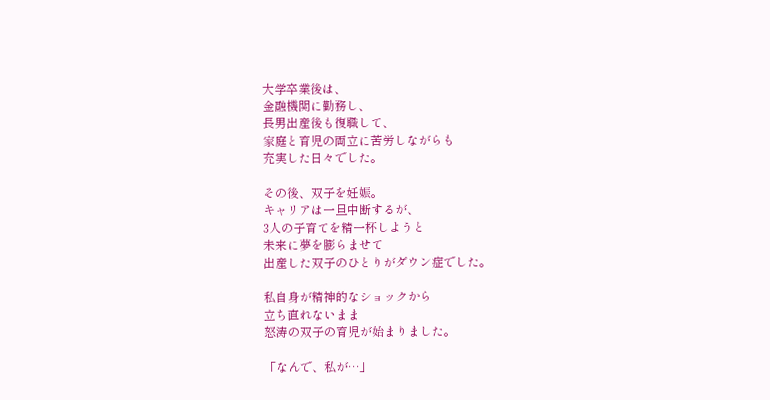大学卒業後は、
金融機関に勤務し、
長男出産後も復職して、
家庭と育児の両立に苦労しながらも
充実した日々でした。

その後、双子を妊娠。
キャリアは一旦中断するが、
3人の子育てを精一杯しようと
未来に夢を膨らませて
出産した双子のひとりがダウン症でした。

私自身が精神的なショックから
立ち直れないまま
怒涛の双子の育児が始まりました。

「なんで、私が…」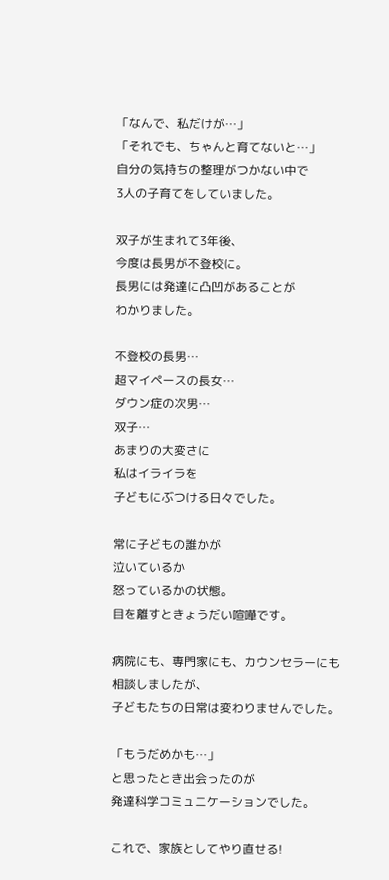「なんで、私だけが…」
「それでも、ちゃんと育てないと…」
自分の気持ちの整理がつかない中で
3人の子育てをしていました。

双子が生まれて3年後、
今度は長男が不登校に。
長男には発達に凸凹があることが
わかりました。

不登校の長男…
超マイペースの長女…
ダウン症の次男…
双子…
あまりの大変さに
私はイライラを
子どもにぶつける日々でした。

常に子どもの誰かが
泣いているか
怒っているかの状態。
目を離すときょうだい喧嘩です。

病院にも、専門家にも、カウンセラーにも
相談しましたが、
子どもたちの日常は変わりませんでした。

「もうだめかも…」
と思ったとき出会ったのが
発達科学コミュニケーションでした。

これで、家族としてやり直せる!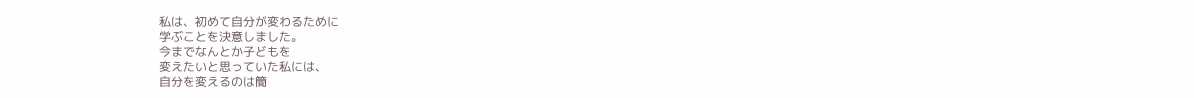私は、初めて自分が変わるために
学ぶことを決意しました。
今までなんとか子どもを
変えたいと思っていた私には、
自分を変えるのは簡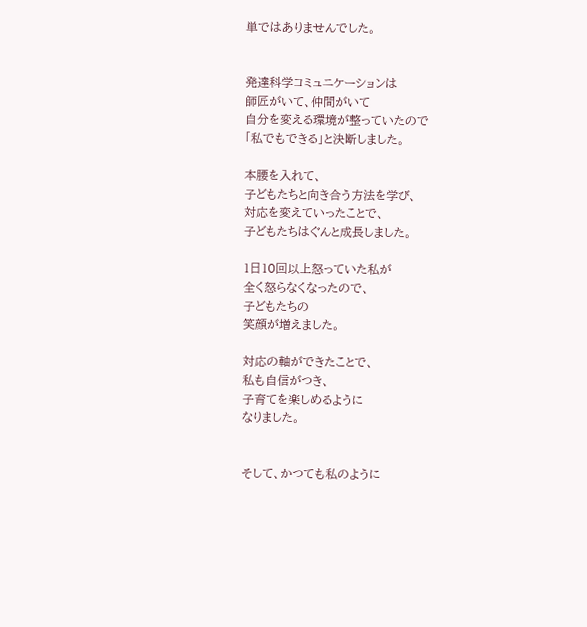単ではありませんでした。


発達科学コミュニケーションは
師匠がいて、仲間がいて
自分を変える環境が整っていたので
「私でもできる」と決断しました。

本腰を入れて、
子どもたちと向き合う方法を学び、
対応を変えていったことで、
子どもたちはぐんと成長しました。

1日10回以上怒っていた私が
全く怒らなくなったので、
子どもたちの
笑顔が増えました。

対応の軸ができたことで、
私も自信がつき、
子育てを楽しめるように
なりました。


そして、かつても私のように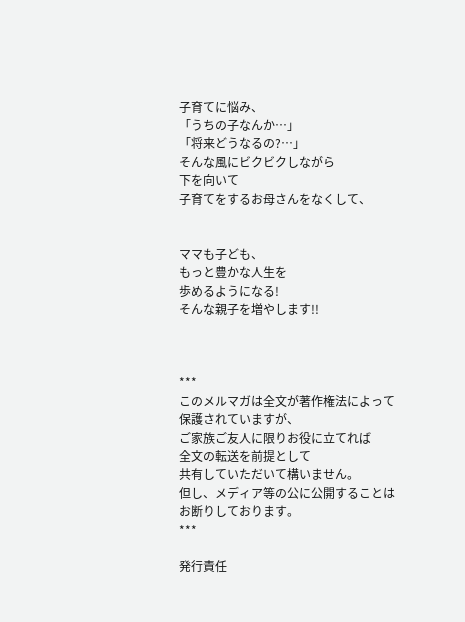子育てに悩み、
「うちの子なんか…」
「将来どうなるの?…」
そんな風にビクビクしながら
下を向いて
子育てをするお母さんをなくして、


ママも子ども、
もっと豊かな人生を
歩めるようになる!
そんな親子を増やします!!



***
このメルマガは全文が著作権法によって
保護されていますが、
ご家族ご友人に限りお役に立てれば
全文の転送を前提として
共有していただいて構いません。
但し、メディア等の公に公開することは
お断りしております。
***

発行責任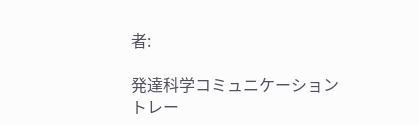者:

発達科学コミュニケーション
トレー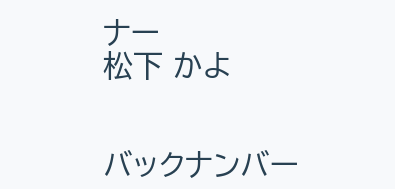ナー
松下 かよ


バックナンバー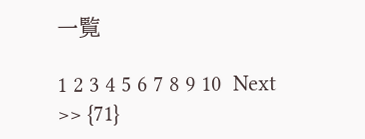一覧

1 2 3 4 5 6 7 8 9 10  Next >> {71}